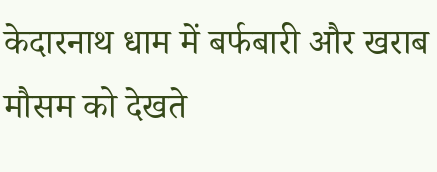केदारनाथ धाम में बर्फबारी और खराब मौसम को देखते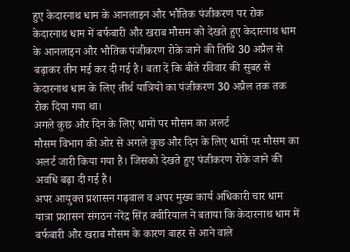हुए केदारनाथ धाम के आनलाइन और भौतिक पंजीकरण पर रोक
केदारनाथ धाम में बर्फबारी और खराब मौसम को देखते हुए केदारनाथ धाम के आनलाइन और भौतिक पंजीकरण रोके जाने की तिथि 30 अप्रैल से बढ़ाकर तीन मई कर दी गई है। बता दें कि बीते रविवार की सुबह से केदारनाथ धाम के लिए तीर्थ यात्रियों का पंजीकरण 30 अप्रैल तक तक रोक दिया गया था।
अगले कुछ और दिन के लिए धामों पर मौसम का अलर्ट
मौसम विभाग की ओर से अगले कुछ और दिन के लिए धामों पर मौसम का अलर्ट जारी किया गया है। जिसको देखते हुए पंजीकरण रोके जाने की अवधि बढ़ा दी गई है।
अपर आयुक्त प्रशासन गढ़वाल व अपर मुख्य कार्य अधिकारी चार धाम यात्रा प्रशासन संगठन नरेंद्र सिंह क्वीरियाल ने बताया कि केदारनाथ धाम में बर्फबारी और खराब मौसम के कारण बाहर से आने वाले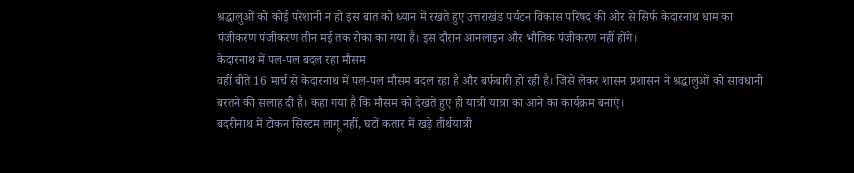श्रद्धालुओं को कोई परेशानी न हो इस बात को ध्यान में रखते हुए उत्तराखंड पर्यटन विकास परिषद की ओर से सिर्फ केदारनाथ धाम का पंजीकरण पंजीकरण तीन मई तक रोका का गया है। इस दौरान आनलाइन और भौतिक पंजीकरण नहीं होंगे।
केदारनाथ में पल-पल बदल रहा मौसम
वहीं बीते 16 मार्च से केदारनाथ में पल-पल मौसम बदल रहा है और बर्फबारी हो रही है। जिसे लेकर शासन प्रशासन ने श्रद्धालुओं को सावधानी बरतने की सलाह दी है। कहा गया है कि मौसम को देखते हुए ही यात्री यात्रा का आने का कार्यक्रम बनाएं।
बदरीनाथ में टोकन सिस्टम लागू नहीं, घटों कतार में खड़े तीर्थयात्री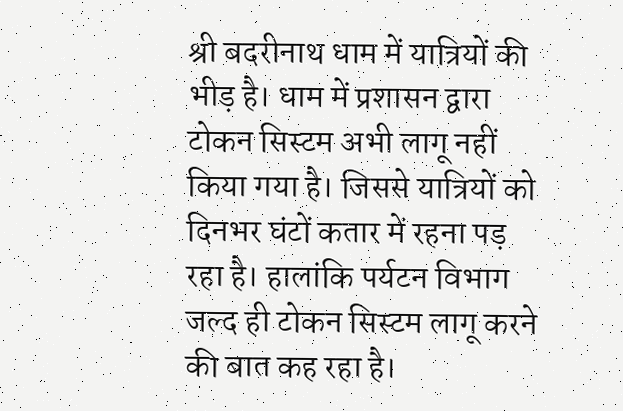श्री बदरीनाथ धाम में यात्रियों की भीड़ है। धाम में प्रशासन द्वारा टोकन सिस्टम अभी लागू नहीं किया गया है। जिससे यात्रियों को दिनभर घंटों कतार में रहना पड़ रहा है। हालांकि पर्यटन विभाग जल्द ही टोकन सिस्टम लागू करने की बात कह रहा है।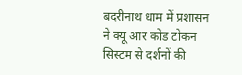बदरीनाथ धाम में प्रशासन ने क्यू आर कोड टोकन सिस्टम से दर्शनों की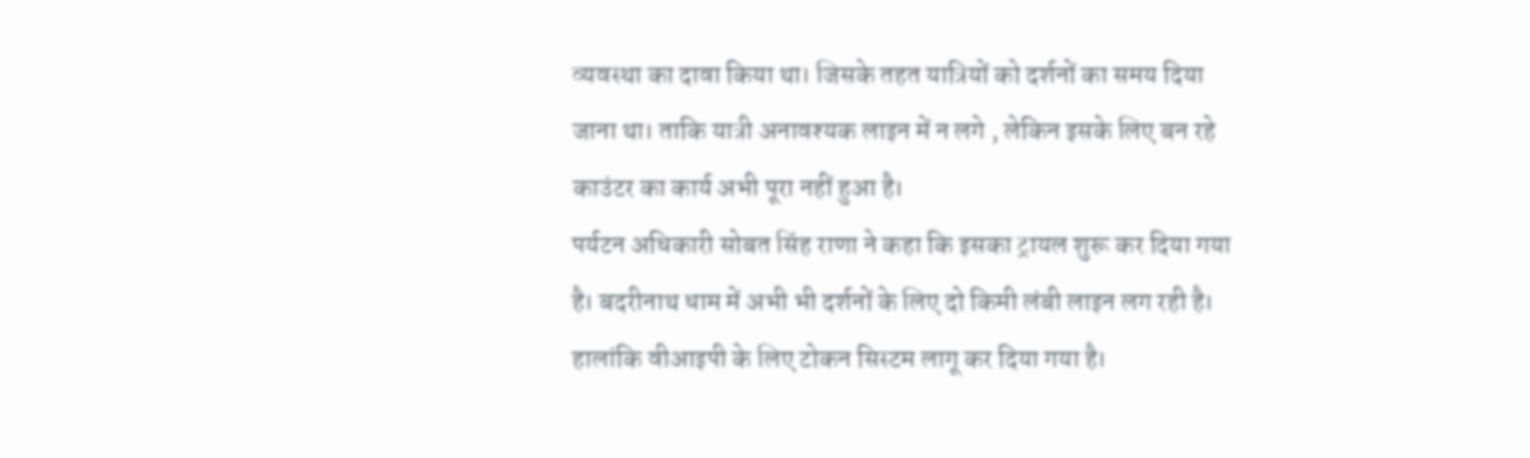व्यवस्था का दावा किया था। जिसके तहत यात्रियों को दर्शनों का समय दिया जाना था। ताकि यात्री अनावश्यक लाइन में न लगे , लेकिन इसके लिए बन रहे काउंटर का कार्य अभी पूरा नहीं हुआ है।
पर्यटन अधिकारी सोबत सिंह राणा ने कहा कि इसका ट्रायल शुरू कर दिया गया है। बदरीनाथ धाम में अभी भी दर्शनों के लिए दो किमी लंबी लाइन लग रही है। हालांकि वीआइपी के लिए टोकन सिस्टम लागू कर दिया गया है।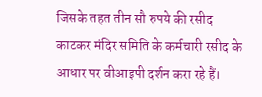जिसके तहत तीन सौ रुपये की रसीद काटकर मंदिर समिति के कर्मचारी रसीद के आधार पर वीआइपी दर्शन करा रहे हैं।